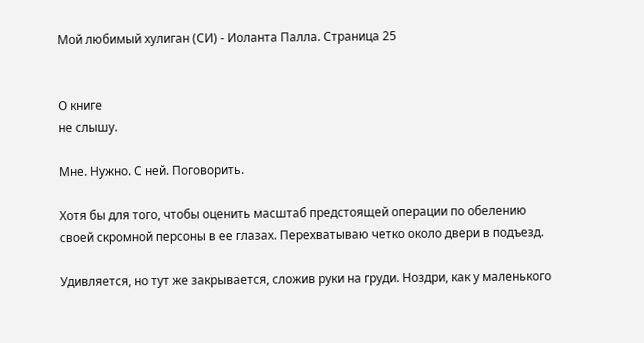Мой любимый хулиган (СИ) - Иоланта Палла. Страница 25


О книге
не слышу.

Мне. Нужно. С ней. Поговорить.

Хотя бы для того, чтобы оценить масштаб предстоящей операции по обелению своей скромной персоны в ее глазах. Перехватываю четко около двери в подъезд.

Удивляется, но тут же закрывается, сложив руки на груди. Ноздри, как у маленького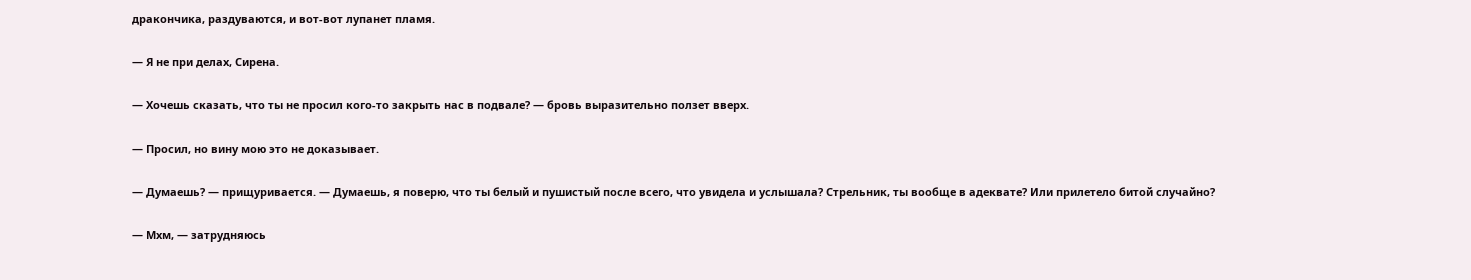дракончика, раздуваются, и вот-вот лупанет пламя.

— Я не при делах, Сирена.

— Хочешь сказать, что ты не просил кого-то закрыть нас в подвале? — бровь выразительно ползет вверх.

— Просил, но вину мою это не доказывает.

— Думаешь? — прищуривается. — Думаешь, я поверю, что ты белый и пушистый после всего, что увидела и услышала? Стрельник, ты вообще в адеквате? Или прилетело битой случайно?

— Мхм, — затрудняюсь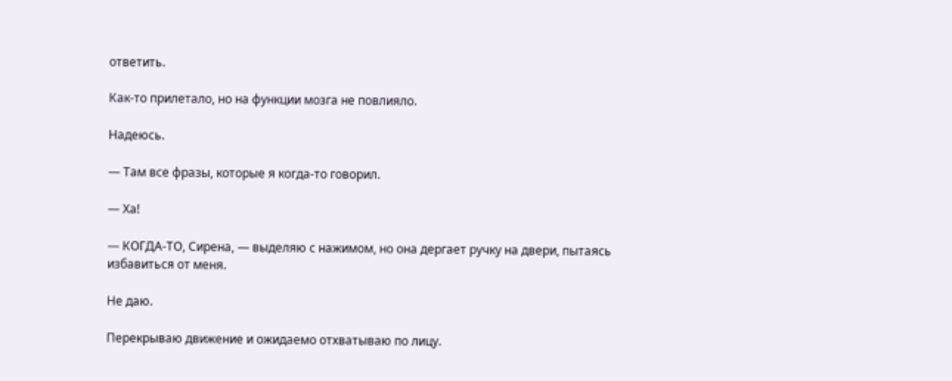ответить.

Как-то прилетало, но на функции мозга не повлияло.

Надеюсь.

— Там все фразы, которые я когда-то говорил.

— Ха!

— КОГДА-ТО, Сирена, — выделяю с нажимом, но она дергает ручку на двери, пытаясь избавиться от меня.

Не даю.

Перекрываю движение и ожидаемо отхватываю по лицу.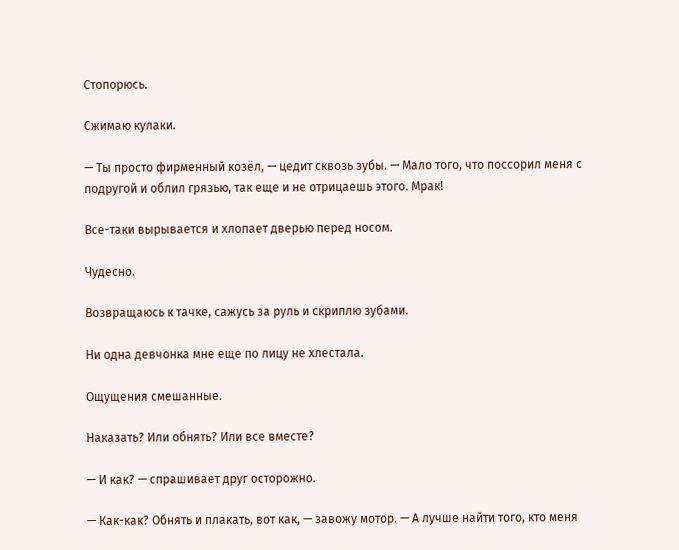Стопорюсь.

Сжимаю кулаки.

— Ты просто фирменный козёл, — цедит сквозь зубы. — Мало того, что поссорил меня с подругой и облил грязью, так еще и не отрицаешь этого. Мрак!

Все-таки вырывается и хлопает дверью перед носом.

Чудесно.

Возвращаюсь к тачке, сажусь за руль и скриплю зубами.

Ни одна девчонка мне еще по лицу не хлестала.

Ощущения смешанные.

Наказать? Или обнять? Или все вместе?

— И как? — спрашивает друг осторожно.

— Как-как? Обнять и плакать, вот как, — завожу мотор. — А лучше найти того, кто меня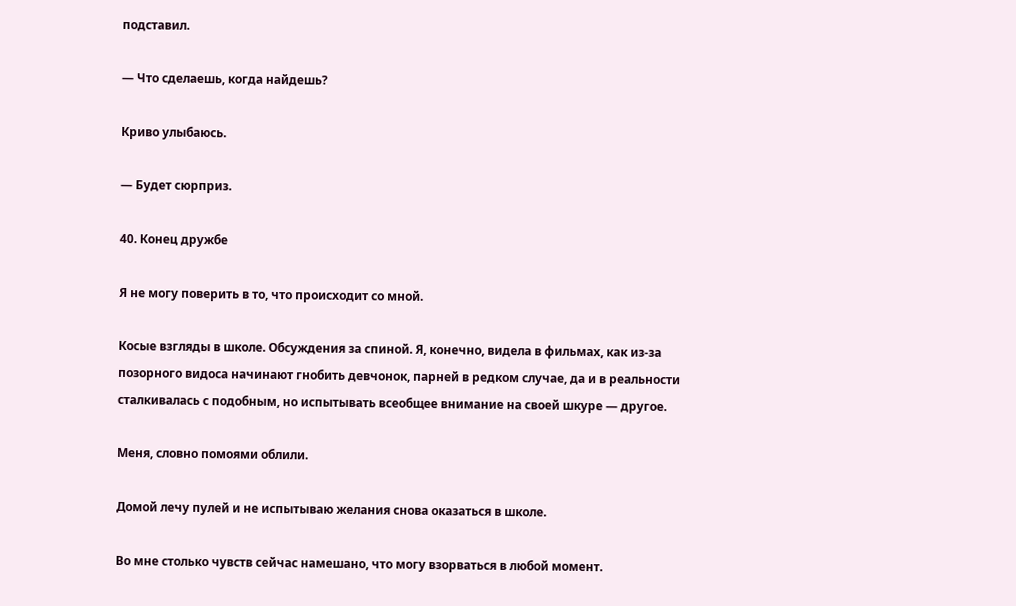подставил.

— Что сделаешь, когда найдешь?

Криво улыбаюсь.

— Будет сюрприз.

40. Конец дружбе

Я не могу поверить в то, что происходит со мной.

Косые взгляды в школе. Обсуждения за спиной. Я, конечно, видела в фильмах, как из-за позорного видоса начинают гнобить девчонок, парней в редком случае, да и в реальности сталкивалась с подобным, но испытывать всеобщее внимание на своей шкуре — другое.

Меня, словно помоями облили.

Домой лечу пулей и не испытываю желания снова оказаться в школе.

Во мне столько чувств сейчас намешано, что могу взорваться в любой момент.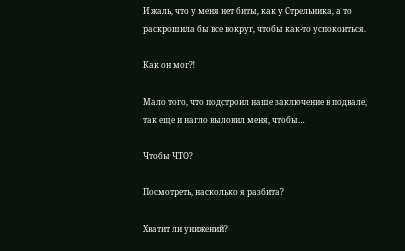И жаль, что у меня нет биты, как у Стрельника, а то раскрошила бы все вокруг, чтобы как-то успокоиться.

Как он мог⁈

Мало того, что подстроил наше заключение в подвале, так еще и нагло выловил меня, чтобы…

Чтобы ЧТО?

Посмотреть, насколько я разбита?

Хватит ли унижений?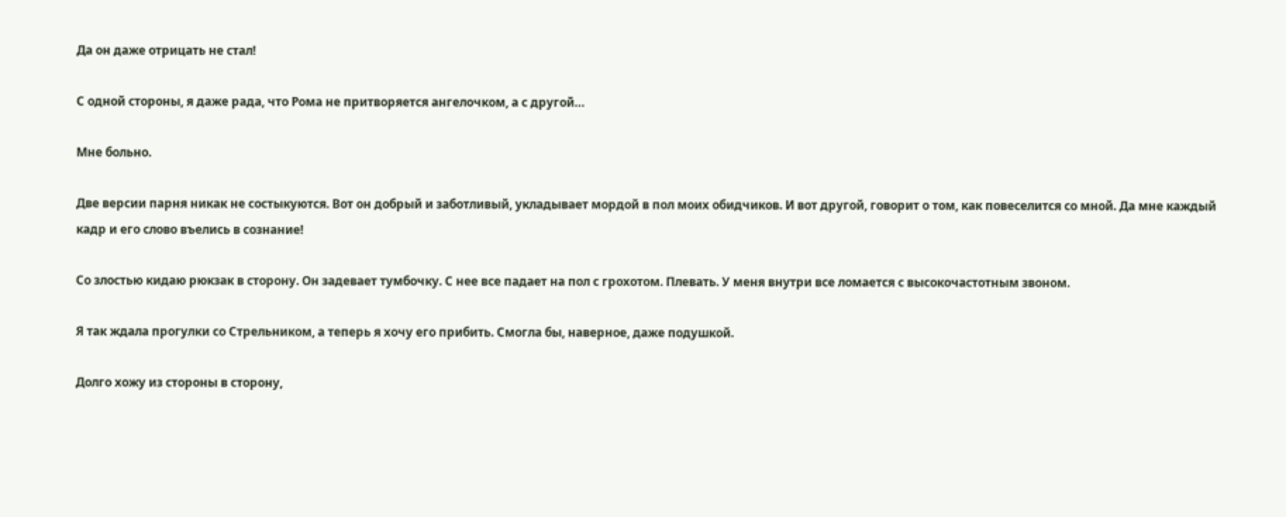Да он даже отрицать не стал!

С одной стороны, я даже рада, что Рома не притворяется ангелочком, а с другой…

Мне больно.

Две версии парня никак не состыкуются. Вот он добрый и заботливый, укладывает мордой в пол моих обидчиков. И вот другой, говорит о том, как повеселится со мной. Да мне каждый кадр и его слово въелись в сознание!

Со злостью кидаю рюкзак в сторону. Он задевает тумбочку. С нее все падает на пол с грохотом. Плевать. У меня внутри все ломается с высокочастотным звоном.

Я так ждала прогулки со Стрельником, а теперь я хочу его прибить. Смогла бы, наверное, даже подушкой.

Долго хожу из стороны в сторону,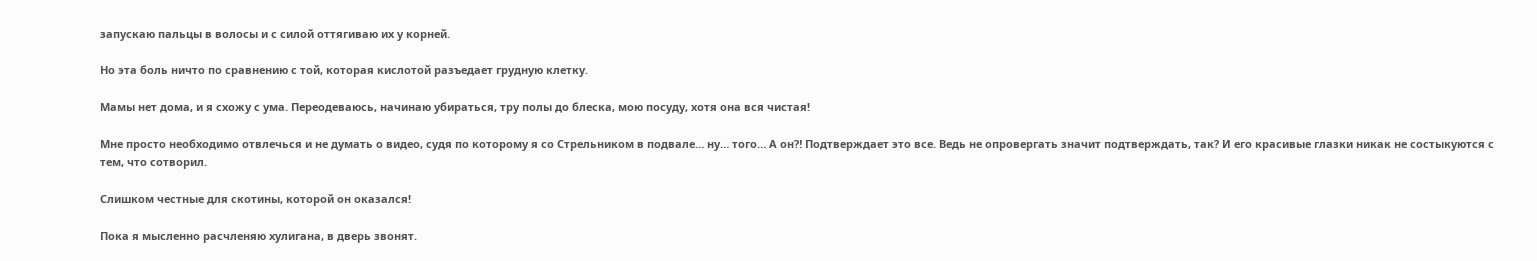запускаю пальцы в волосы и с силой оттягиваю их у корней.

Но эта боль ничто по сравнению с той, которая кислотой разъедает грудную клетку.

Мамы нет дома, и я схожу с ума. Переодеваюсь, начинаю убираться, тру полы до блеска, мою посуду, хотя она вся чистая!

Мне просто необходимо отвлечься и не думать о видео, судя по которому я со Стрельником в подвале… ну… того… А он⁈ Подтверждает это все. Ведь не опровергать значит подтверждать, так? И его красивые глазки никак не состыкуются с тем, что сотворил.

Слишком честные для скотины, которой он оказался!

Пока я мысленно расчленяю хулигана, в дверь звонят.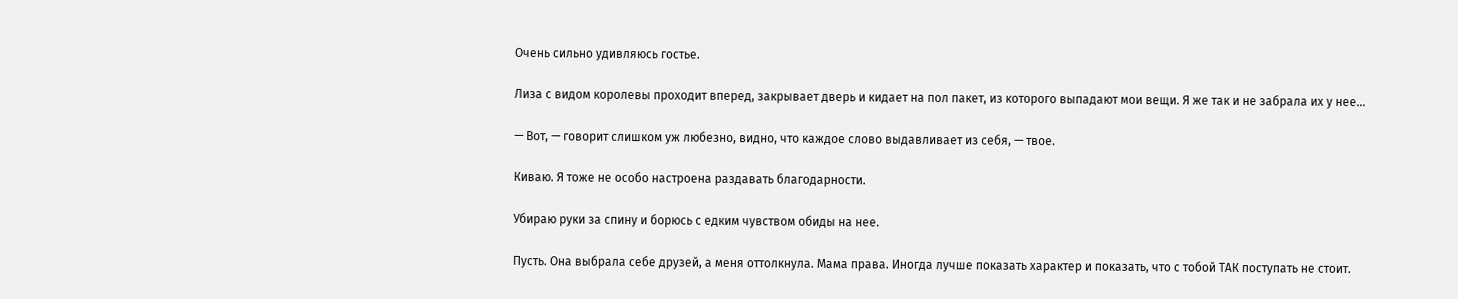Очень сильно удивляюсь гостье.

Лиза с видом королевы проходит вперед, закрывает дверь и кидает на пол пакет, из которого выпадают мои вещи. Я же так и не забрала их у нее…

— Вот, — говорит слишком уж любезно, видно, что каждое слово выдавливает из себя, — твое.

Киваю. Я тоже не особо настроена раздавать благодарности.

Убираю руки за спину и борюсь с едким чувством обиды на нее.

Пусть. Она выбрала себе друзей, а меня оттолкнула. Мама права. Иногда лучше показать характер и показать, что с тобой ТАК поступать не стоит.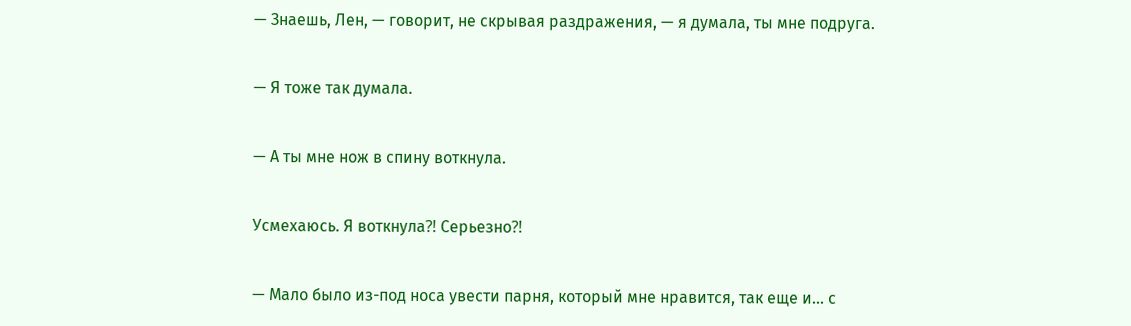— Знаешь, Лен, — говорит, не скрывая раздражения, — я думала, ты мне подруга.

— Я тоже так думала.

— А ты мне нож в спину воткнула.

Усмехаюсь. Я воткнула⁈ Серьезно⁈

— Мало было из-под носа увести парня, который мне нравится, так еще и… с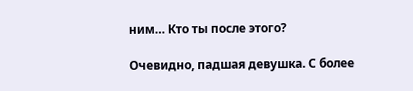ним… Кто ты после этого?

Очевидно, падшая девушка. С более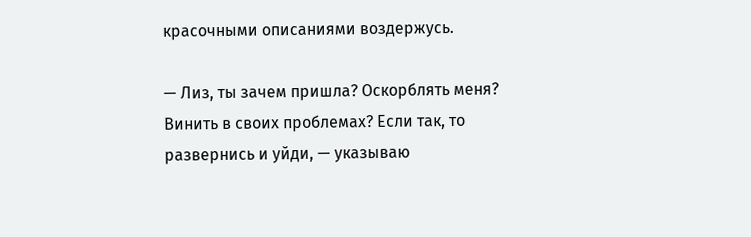красочными описаниями воздержусь.

— Лиз, ты зачем пришла? Оскорблять меня? Винить в своих проблемах? Если так, то развернись и уйди, — указываю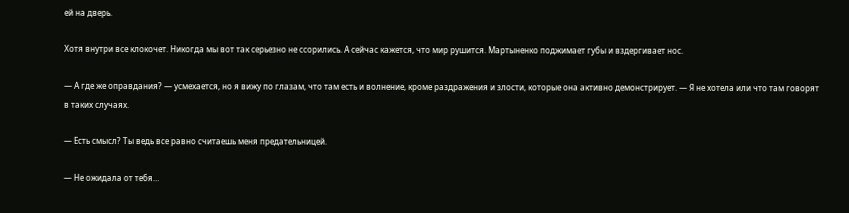ей на дверь.

Хотя внутри все клокочет. Никогда мы вот так серьезно не ссорились. А сейчас кажется, что мир рушится. Мартыненко поджимает губы и вздергивает нос.

— А где же оправдания? — усмехается, но я вижу по глазам, что там есть и волнение, кроме раздражения и злости, которые она активно демонстрирует. — Я не хотела или что там говорят в таких случаях.

— Есть смысл? Ты ведь все равно считаешь меня предательницей.

— Не ожидала от тебя…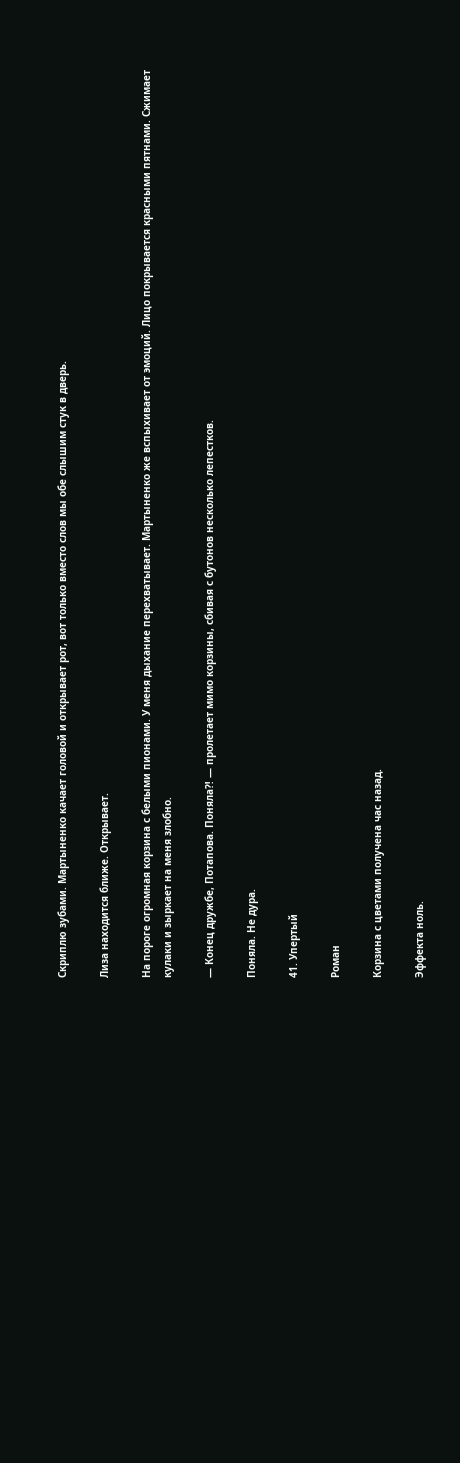Скриплю зубами. Мартыненко качает головой и открывает рот, вот только вместо слов мы обе слышим стук в дверь.

Лиза находится ближе. Открывает.

На пороге огромная корзина с белыми пионами. У меня дыхание перехватывает. Мартыненко же вспыхивает от эмоций. Лицо покрывается красными пятнами. Сжимает кулаки и зыркает на меня злобно.

— Конец дружбе, Потапова. Поняла⁈ — пролетает мимо корзины, сбивая с бутонов несколько лепестков.

Поняла. Не дура.

41. Упертый

Роман

Корзина с цветами получена час назад.

Эффекта ноль.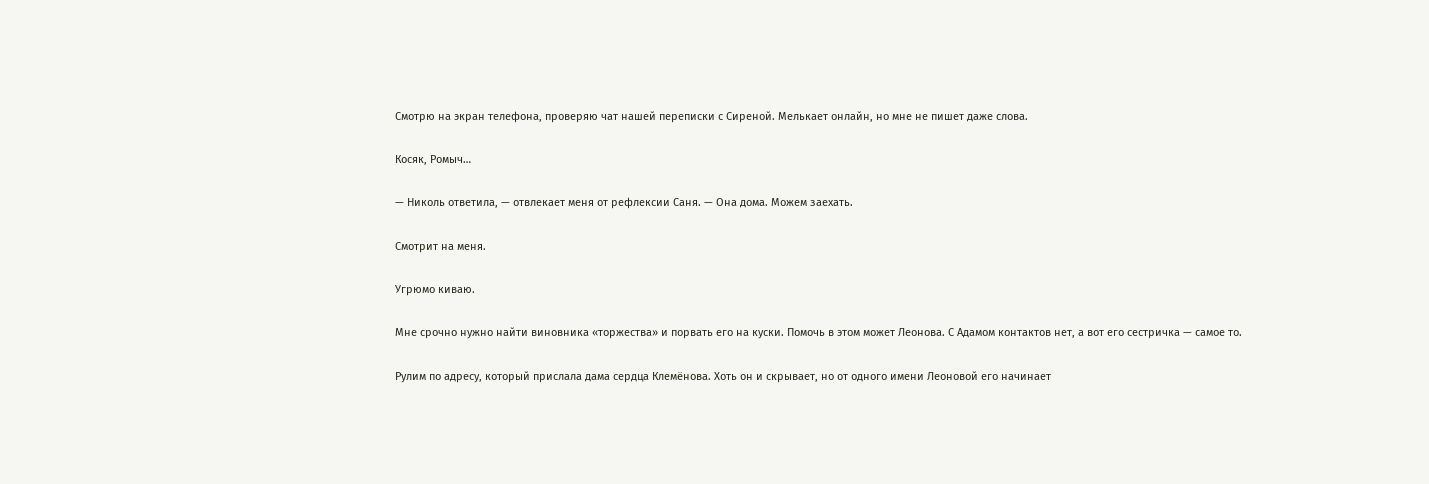Смотрю на экран телефона, проверяю чат нашей переписки с Сиреной. Мелькает онлайн, но мне не пишет даже слова.

Косяк, Ромыч…

— Николь ответила, — отвлекает меня от рефлексии Саня. — Она дома. Можем заехать.

Смотрит на меня.

Угрюмо киваю.

Мне срочно нужно найти виновника «торжества» и порвать его на куски. Помочь в этом может Леонова. С Адамом контактов нет, а вот его сестричка — самое то.

Рулим по адресу, который прислала дама сердца Клемёнова. Хоть он и скрывает, но от одного имени Леоновой его начинает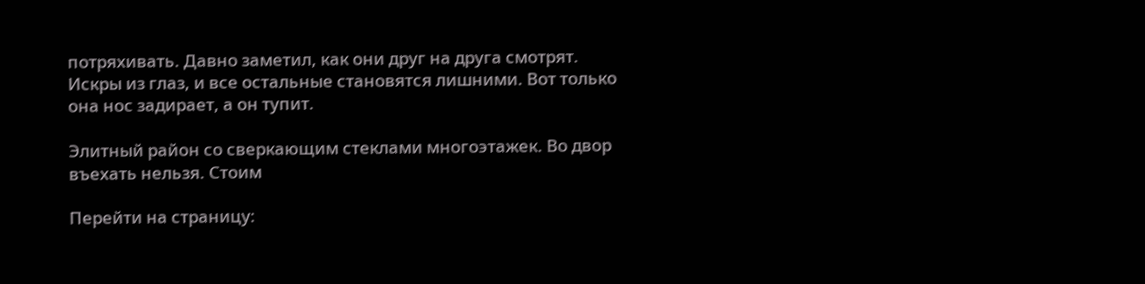потряхивать. Давно заметил, как они друг на друга смотрят. Искры из глаз, и все остальные становятся лишними. Вот только она нос задирает, а он тупит.

Элитный район со сверкающим стеклами многоэтажек. Во двор въехать нельзя. Стоим

Перейти на страницу: